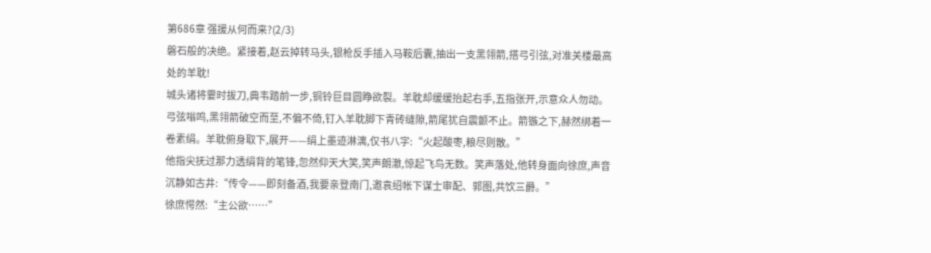第686章 强援从何而来?(2/3)
磐石般的决绝。紧接着,赵云掉转马头,银枪反手插入马鞍后囊,抽出一支黑翎箭,搭弓引弦,对准关楼最高处的羊耽!
城头诸将霎时拔刀,典韦踏前一步,铜铃巨目圆睁欲裂。羊耽却缓缓抬起右手,五指张开,示意众人勿动。
弓弦嗡鸣,黑翎箭破空而至,不偏不倚,钉入羊耽脚下青砖缝隙,箭尾犹自震颤不止。箭镞之下,赫然绑着一卷素绢。羊耽俯身取下,展开——绢上墨迹淋漓,仅书八字:“火起酸枣,粮尽则散。”
他指尖抚过那力透绢背的笔锋,忽然仰天大笑,笑声朗澈,惊起飞鸟无数。笑声落处,他转身面向徐庶,声音沉静如古井:“传令——即刻备酒,我要亲登南门,邀袁绍帐下谋士审配、郭图,共饮三爵。”
徐庶愕然:“主公欲……”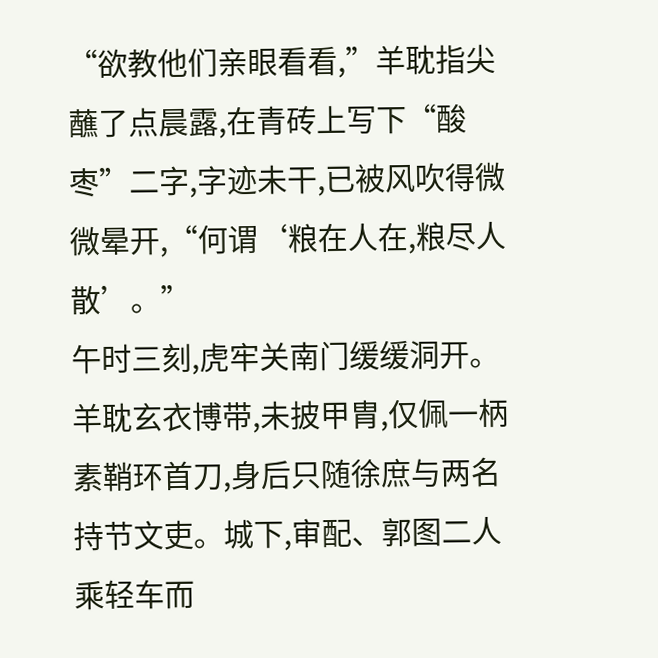“欲教他们亲眼看看,”羊耽指尖蘸了点晨露,在青砖上写下“酸枣”二字,字迹未干,已被风吹得微微晕开,“何谓‘粮在人在,粮尽人散’。”
午时三刻,虎牢关南门缓缓洞开。羊耽玄衣博带,未披甲胄,仅佩一柄素鞘环首刀,身后只随徐庶与两名持节文吏。城下,审配、郭图二人乘轻车而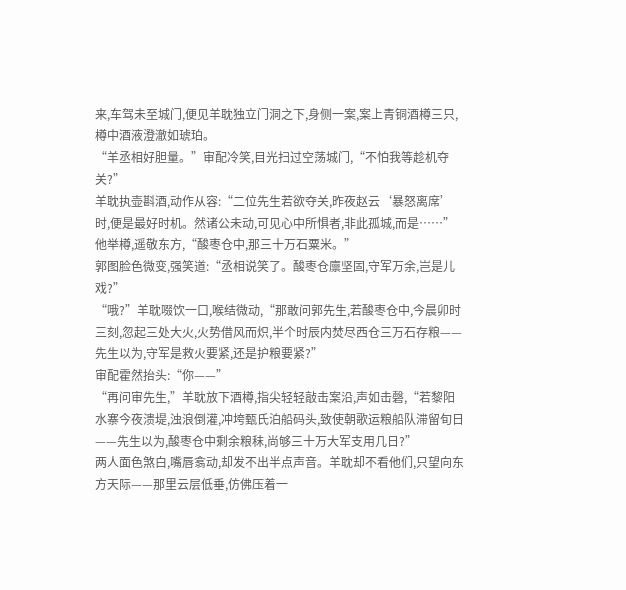来,车驾未至城门,便见羊耽独立门洞之下,身侧一案,案上青铜酒樽三只,樽中酒液澄澈如琥珀。
“羊丞相好胆量。”审配冷笑,目光扫过空荡城门,“不怕我等趁机夺关?”
羊耽执壶斟酒,动作从容:“二位先生若欲夺关,昨夜赵云‘暴怒离席’时,便是最好时机。然诸公未动,可见心中所惧者,非此孤城,而是……”他举樽,遥敬东方,“酸枣仓中,那三十万石粟米。”
郭图脸色微变,强笑道:“丞相说笑了。酸枣仓廪坚固,守军万余,岂是儿戏?”
“哦?”羊耽啜饮一口,喉结微动,“那敢问郭先生,若酸枣仓中,今晨卯时三刻,忽起三处大火,火势借风而炽,半个时辰内焚尽西仓三万石存粮——先生以为,守军是救火要紧,还是护粮要紧?”
审配霍然抬头:“你——”
“再问审先生,”羊耽放下酒樽,指尖轻轻敲击案沿,声如击磬,“若黎阳水寨今夜溃堤,浊浪倒灌,冲垮甄氏泊船码头,致使朝歌运粮船队滞留旬日——先生以为,酸枣仓中剩余粮秣,尚够三十万大军支用几日?”
两人面色煞白,嘴唇翕动,却发不出半点声音。羊耽却不看他们,只望向东方天际——那里云层低垂,仿佛压着一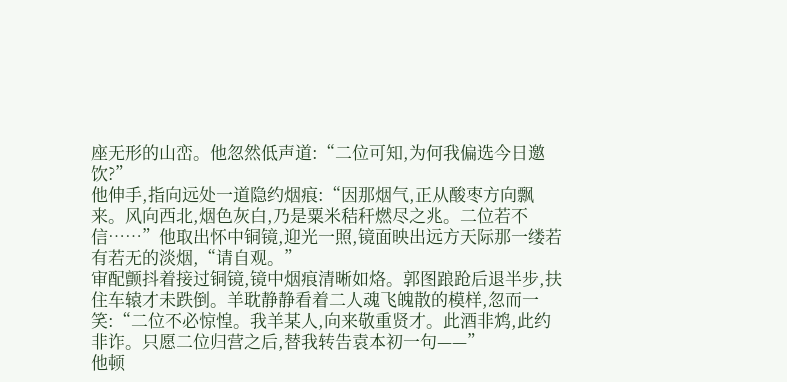座无形的山峦。他忽然低声道:“二位可知,为何我偏选今日邀饮?”
他伸手,指向远处一道隐约烟痕:“因那烟气,正从酸枣方向飘来。风向西北,烟色灰白,乃是粟米秸秆燃尽之兆。二位若不信……”他取出怀中铜镜,迎光一照,镜面映出远方天际那一缕若有若无的淡烟,“请自观。”
审配颤抖着接过铜镜,镜中烟痕清晰如烙。郭图踉跄后退半步,扶住车辕才未跌倒。羊耽静静看着二人魂飞魄散的模样,忽而一笑:“二位不必惊惶。我羊某人,向来敬重贤才。此酒非鸩,此约非诈。只愿二位归营之后,替我转告袁本初一句——”
他顿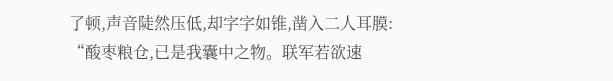了顿,声音陡然压低,却字字如锥,凿入二人耳膜:
“酸枣粮仓,已是我囊中之物。联军若欲速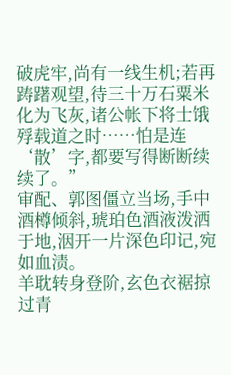破虎牢,尚有一线生机;若再踌躇观望,待三十万石粟米化为飞灰,诸公帐下将士饿殍载道之时……怕是连‘散’字,都要写得断断续续了。”
审配、郭图僵立当场,手中酒樽倾斜,琥珀色酒液泼洒于地,洇开一片深色印记,宛如血渍。
羊耽转身登阶,玄色衣裾掠过青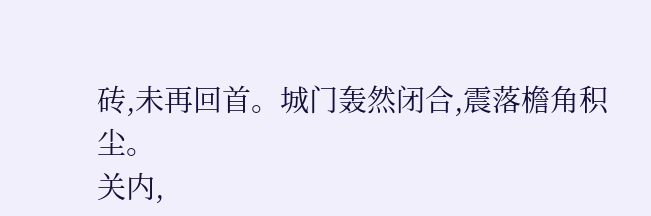砖,未再回首。城门轰然闭合,震落檐角积尘。
关内,